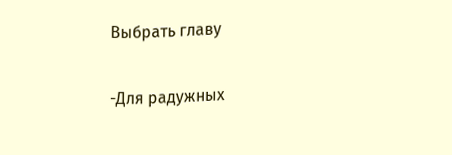Выбрать главу

-Для радужных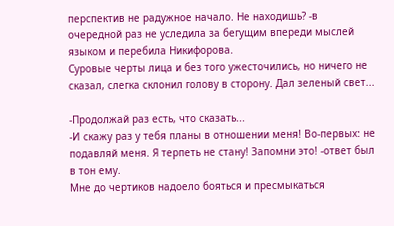перспектив не радужное начало. Не находишь? -в очередной раз не уследила за бегущим впереди мыслей языком и перебила Никифорова.
Суровые черты лица и без того ужесточились, но ничего не сказал, слегка склонил голову в сторону. Дал зеленый свет...

-Продолжай раз есть, что сказать...
-И скажу раз у тебя планы в отношении меня! Во-первых: не подавляй меня. Я терпеть не стану! Запомни это! -ответ был в тон ему.
Мне до чертиков надоело бояться и пресмыкаться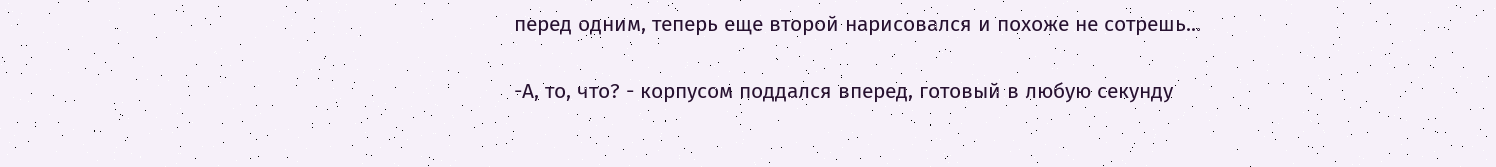перед одним, теперь еще второй нарисовался и похоже не сотрешь...

-А, то, что? - корпусом поддался вперед, готовый в любую секунду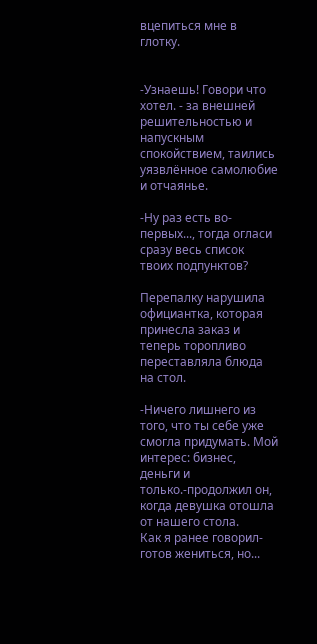вцепиться мне в глотку.


-Узнаешь! Говори что хотел. - за внешней решительностью и напускным спокойствием, таились уязвлённое самолюбие и отчаянье.

-Ну раз есть во-первых..., тогда огласи сразу весь список твоих подпунктов?

Перепалку нарушила официантка, которая принесла заказ и теперь торопливо переставляла блюда на стол.

-Ничего лишнего из того, что ты себе уже смогла придумать. Мой интерес: бизнес, деньги и только.-продолжил он, когда девушка отошла от нашего стола.
Как я ранее говорил- готов жениться, но...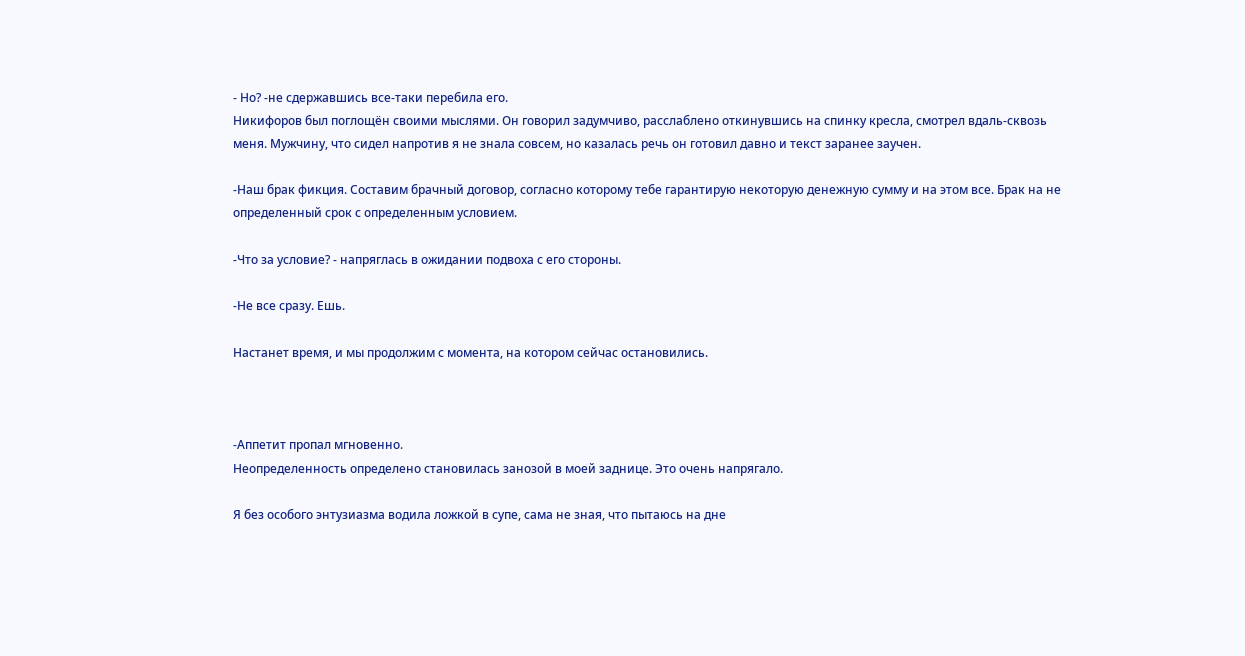- Но? -не сдержавшись все-таки перебила его.
Никифоров был поглощён своими мыслями. Он говорил задумчиво, расслаблено откинувшись на спинку кресла, смотрел вдаль-сквозь меня. Мужчину, что сидел напротив я не знала совсем, но казалась речь он готовил давно и текст заранее заучен.

-Наш брак фикция. Составим брачный договор, согласно которому тебе гарантирую некоторую денежную сумму и на этом все. Брак на не определенный срок с определенным условием.

-Что за условие? - напряглась в ожидании подвоха с его стороны.

-Не все сразу. Ешь.

Настанет время, и мы продолжим с момента, на котором сейчас остановились.



-Аппетит пропал мгновенно.
Неопределенность определено становилась занозой в моей заднице. Это очень напрягало.

Я без особого энтузиазма водила ложкой в супе, сама не зная, что пытаюсь на дне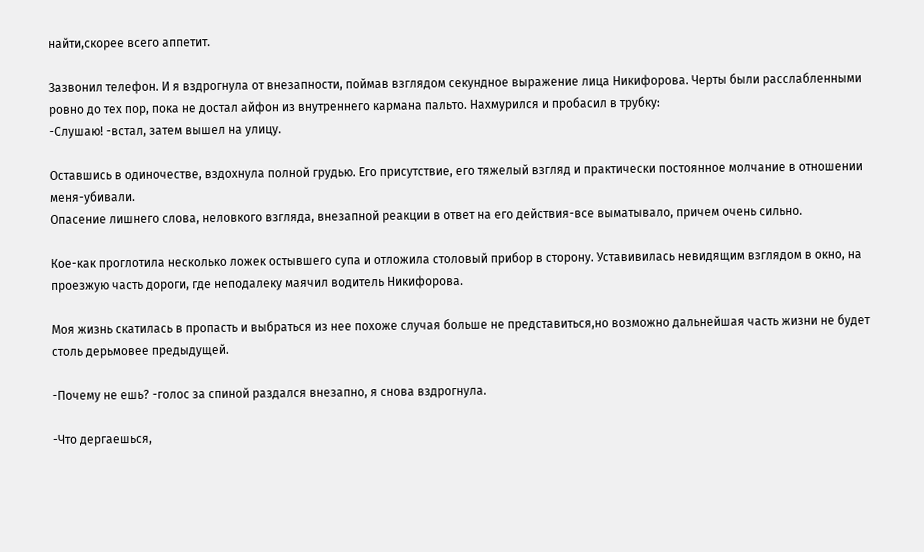найти,скорее всего аппетит.

Зазвонил телефон. И я вздрогнула от внезапности, поймав взглядом секундное выражение лица Никифорова. Черты были расслабленными ровно до тех пор, пока не достал айфон из внутреннего кармана пальто. Нахмурился и пробасил в трубку:
-Слушаю! -встал, затем вышел на улицу.

Оставшись в одиночестве, вздохнула полной грудью. Его присутствие, его тяжелый взгляд и практически постоянное молчание в отношении меня-убивали.
Опасение лишнего слова, неловкого взгляда, внезапной реакции в ответ на его действия-все выматывало, причем очень сильно.

Кое-как проглотила несколько ложек остывшего супа и отложила столовый прибор в сторону. Уставивилась невидящим взглядом в окно, на проезжую часть дороги, где неподалеку маячил водитель Никифорова.

Моя жизнь скатилась в пропасть и выбраться из нее похоже случая больше не представиться,но возможно дальнейшая часть жизни не будет столь дерьмовее предыдущей.

-Почему не ешь? -голос за спиной раздался внезапно, я снова вздрогнула.

-Что дергаешься,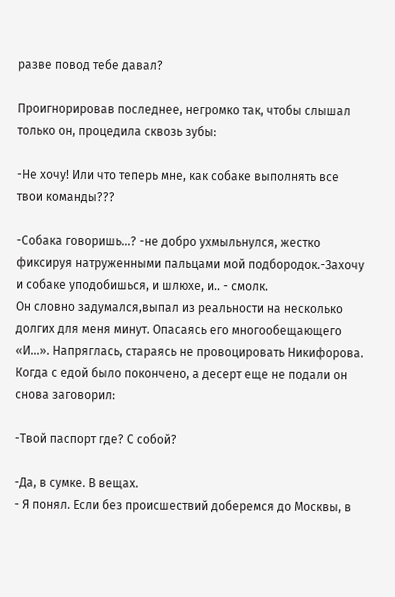разве повод тебе давал?

Проигнорировав последнее, негромко так, чтобы слышал только он, процедила сквозь зубы:

-Не хочу! Или что теперь мне, как собаке выполнять все твои команды???

-Собака говоришь...? -не добро ухмыльнулся, жестко фиксируя натруженными пальцами мой подбородок.-Захочу и собаке уподобишься, и шлюхе, и.. - смолк.
Он словно задумался,выпал из реальности на несколько долгих для меня минут. Опасаясь его многообещающего «И...». Напряглась, стараясь не провоцировать Никифорова.
Когда с едой было покончено, а десерт еще не подали он снова заговорил:

-Твой паспорт где? С собой?

-Да, в сумке. В вещах.
- Я понял. Если без происшествий доберемся до Москвы, в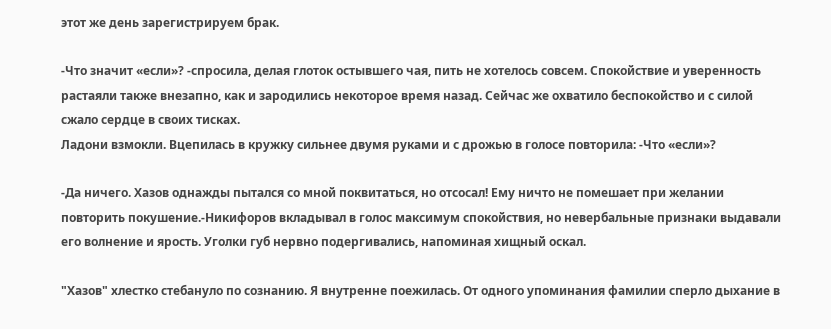этот же день зарегистрируем брак.

-Что значит «если»? -спросила, делая глоток остывшего чая, пить не хотелось совсем. Спокойствие и уверенность растаяли также внезапно, как и зародились некоторое время назад. Сейчас же охватило беспокойство и с силой сжало сердце в своих тисках.
Ладони взмокли. Вцепилась в кружку сильнее двумя руками и с дрожью в голосе повторила: -Что «если»?

-Да ничего. Хазов однажды пытался со мной поквитаться, но отсосал! Ему ничто не помешает при желании повторить покушение.-Никифоров вкладывал в голос максимум спокойствия, но невербальные признаки выдавали его волнение и ярость. Уголки губ нервно подергивались, напоминая хищный оскал.

"Хазов" хлестко стебануло по сознанию. Я внутренне поежилась. От одного упоминания фамилии сперло дыхание в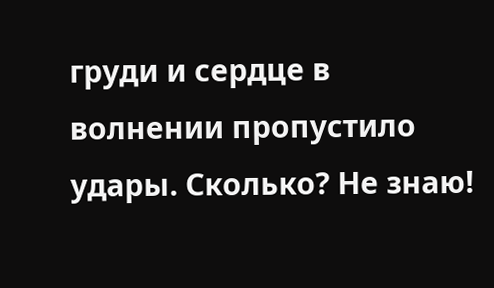груди и сердце в волнении пропустило удары. Сколько? Не знаю!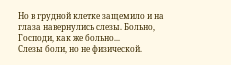Но в грудной клетке защемило и на глаза навернулись слезы. Больно, Господи, как же больно...
Слезы боли, но не физической.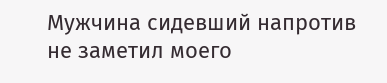Мужчина сидевший напротив не заметил моего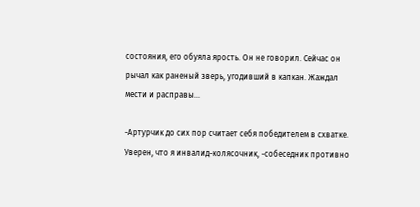состояния, его обуяла ярость. Он не говорил. Сейчас он рычал как раненый зверь, угодивший в капкан. Жаждал мести и расправы...

-Артурчик до сих пор считает себя победителем в схватке. Уверен, что я инвалид-колясочник, -собеседник противно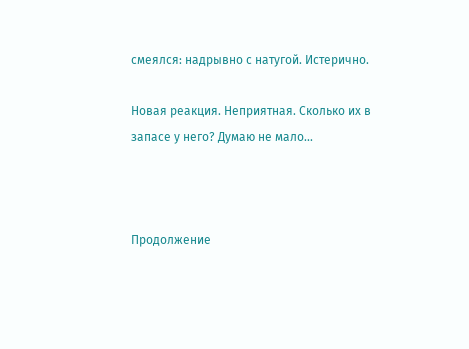смеялся: надрывно с натугой. Истерично.

Новая реакция. Неприятная. Сколько их в запасе у него? Думаю не мало...



Продолжение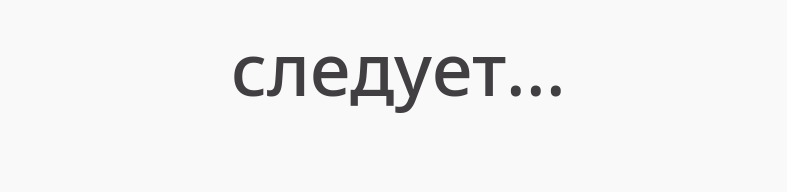следует...